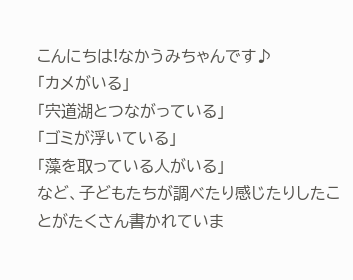こんにちは!なかうみちゃんです♪
「カメがいる」
「宍道湖とつながっている」
「ゴミが浮いている」
「藻を取っている人がいる」
など、子どもたちが調べたり感じたりしたことがたくさん書かれていま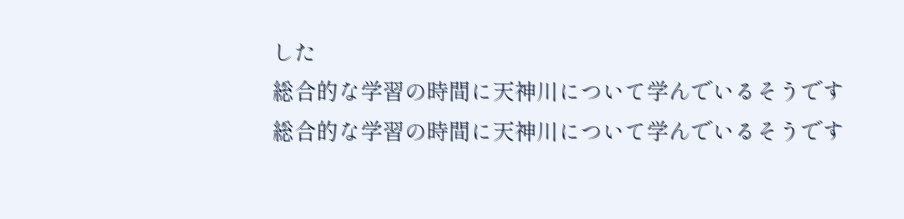した
総合的な学習の時間に天神川について学んでいるそうです
総合的な学習の時間に天神川について学んでいるそうです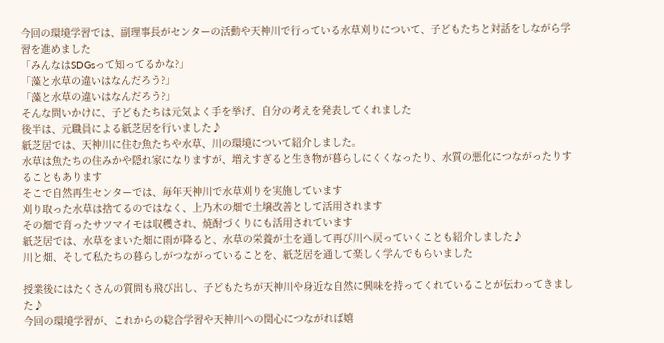今回の環境学習では、副理事長がセンターの活動や天神川で行っている水草刈りについて、子どもたちと対話をしながら学習を進めました
「みんなはSDGsって知ってるかな?」
「藻と水草の違いはなんだろう?」
「藻と水草の違いはなんだろう?」
そんな問いかけに、子どもたちは元気よく手を挙げ、自分の考えを発表してくれました
後半は、元職員による紙芝居を行いました♪
紙芝居では、天神川に住む魚たちや水草、川の環境について紹介しました。
水草は魚たちの住みかや隠れ家になりますが、増えすぎると生き物が暮らしにくくなったり、水質の悪化につながったりすることもあります
そこで自然再生センターでは、毎年天神川で水草刈りを実施しています
刈り取った水草は捨てるのではなく、上乃木の畑で土壌改善として活用されます
その畑で育ったサツマイモは収穫され、焼酎づくりにも活用されています
紙芝居では、水草をまいた畑に雨が降ると、水草の栄養が土を通して再び川へ戻っていくことも紹介しました♪
川と畑、そして私たちの暮らしがつながっていることを、紙芝居を通して楽しく学んでもらいました

授業後にはたくさんの質問も飛び出し、子どもたちが天神川や身近な自然に興味を持ってくれていることが伝わってきました♪
今回の環境学習が、これからの総合学習や天神川への関心につながれば嬉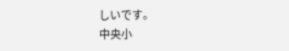しいです。
中央小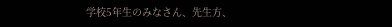学校5年生のみなさん、先生方、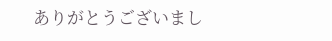ありがとうございまし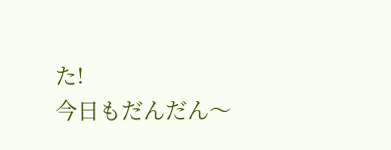た!
今日もだんだん〜